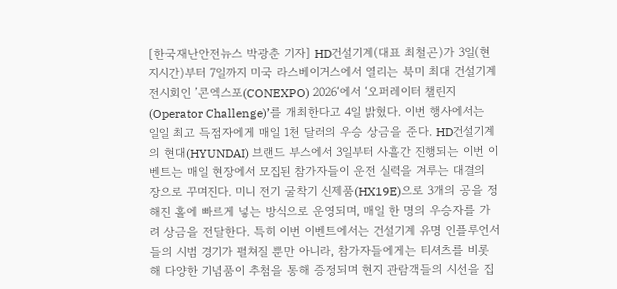[한국재난안전뉴스 박광춘 기자] HD건설기계(대표 최철곤)가 3일(현지시간)부터 7일까지 미국 라스베이거스에서 열리는 북미 최대 건설기계 전시회인 ’콘엑스포(CONEXPO) 2026‘에서 ‘오퍼레이터 챌린지(Operator Challenge)’를 개최한다고 4일 밝혔다. 이번 행사에서는 일일 최고 득점자에게 매일 1천 달러의 우승 상금을 준다. HD건설기계의 현대(HYUNDAI) 브랜드 부스에서 3일부터 사흘간 진행되는 이번 이벤트는 매일 현장에서 모집된 참가자들이 운전 실력을 겨루는 대결의 장으로 꾸며진다. 미니 전기 굴착기 신제품(HX19E)으로 3개의 공을 정해진 홀에 빠르게 넣는 방식으로 운영되며, 매일 한 명의 우승자를 가려 상금을 전달한다. 특히 이번 이벤트에서는 건설기계 유명 인플루언서들의 시범 경기가 펼쳐질 뿐만 아니라, 참가자들에게는 티셔츠를 비롯해 다양한 기념품이 추첨을 통해 증정되며 현지 관람객들의 시선을 집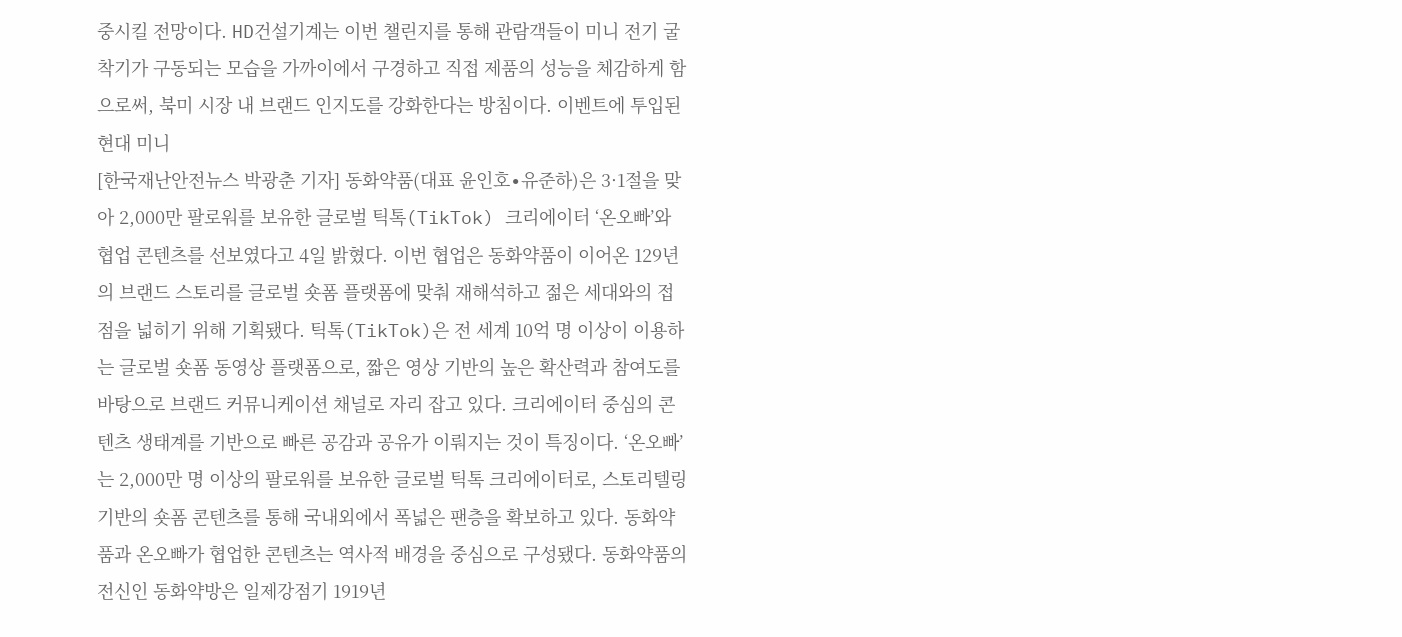중시킬 전망이다. HD건설기계는 이번 챌린지를 통해 관람객들이 미니 전기 굴착기가 구동되는 모습을 가까이에서 구경하고 직접 제품의 성능을 체감하게 함으로써, 북미 시장 내 브랜드 인지도를 강화한다는 방침이다. 이벤트에 투입된 현대 미니
[한국재난안전뉴스 박광춘 기자] 동화약품(대표 윤인호∙유준하)은 3·1절을 맞아 2,000만 팔로워를 보유한 글로벌 틱톡(TikTok) 크리에이터 ‘온오빠’와 협업 콘텐츠를 선보였다고 4일 밝혔다. 이번 협업은 동화약품이 이어온 129년의 브랜드 스토리를 글로벌 숏폼 플랫폼에 맞춰 재해석하고 젊은 세대와의 접점을 넓히기 위해 기획됐다. 틱톡(TikTok)은 전 세계 10억 명 이상이 이용하는 글로벌 숏폼 동영상 플랫폼으로, 짧은 영상 기반의 높은 확산력과 참여도를 바탕으로 브랜드 커뮤니케이션 채널로 자리 잡고 있다. 크리에이터 중심의 콘텐츠 생태계를 기반으로 빠른 공감과 공유가 이뤄지는 것이 특징이다. ‘온오빠’는 2,000만 명 이상의 팔로워를 보유한 글로벌 틱톡 크리에이터로, 스토리텔링 기반의 숏폼 콘텐츠를 통해 국내외에서 폭넓은 팬층을 확보하고 있다. 동화약품과 온오빠가 협업한 콘텐츠는 역사적 배경을 중심으로 구성됐다. 동화약품의 전신인 동화약방은 일제강점기 1919년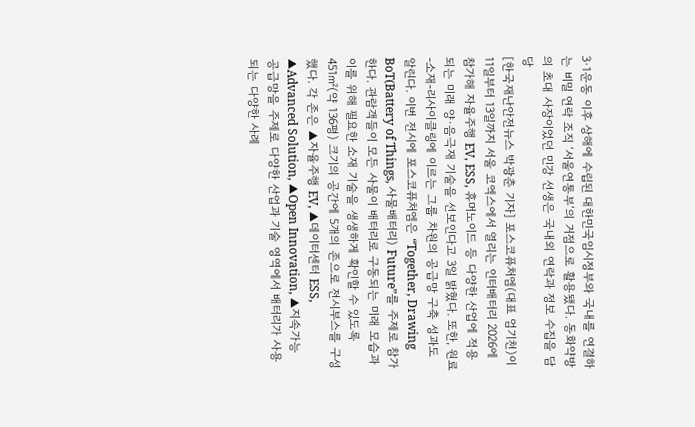3∙1운동 이후 상해에 수립된 대한민국임시정부와 국내를 연결하는 비밀 연락 조직 ‘서울연통부’의 거점으로 활용됐다. 동화약방의 초대 사장이었던 민강 선생은 국내외 연락과 정보 수집을 담당
[한국재난안전뉴스 박광춘 기자] 포스코퓨처엠(대표 엄기천)이 11일부터 13일까지 서울 코엑스에서 열리는 인터배터리 2026에 참가해 자율주행 EV, ESS, 휴머노이드 등 다양한 산업에 적용되는 미래 양·음극재 기술을 선보인다고 3일 밝혔다. 또한, 원료-소재-리사이클링에 이르는 그룹 차원의 공급망 구축 성과도 알린다. 이번 전시에 포스코퓨처엠은 “Together, Drawing BoT(Battery of Things, 사물배터리) Future”를 주제로 참가한다. 관람객들이 모든 사물이 배터리로 구동되는 미래 모습과 이를 위해 필요한 소재 기술을 생생하게 확인할 수 있도록 451㎡(약 136평) 크기의 공간에 5개의 존으로 전시부스를 구성했다. 각 존은 ▲자율주행 EV, ▲데이터센터 ESS, ▲Advanced Solution, ▲Open Innovation, ▲지속가능 공급망을 주제로 다양한 산업과 기술 영역에서 배터리가 사용되는 다양한 사례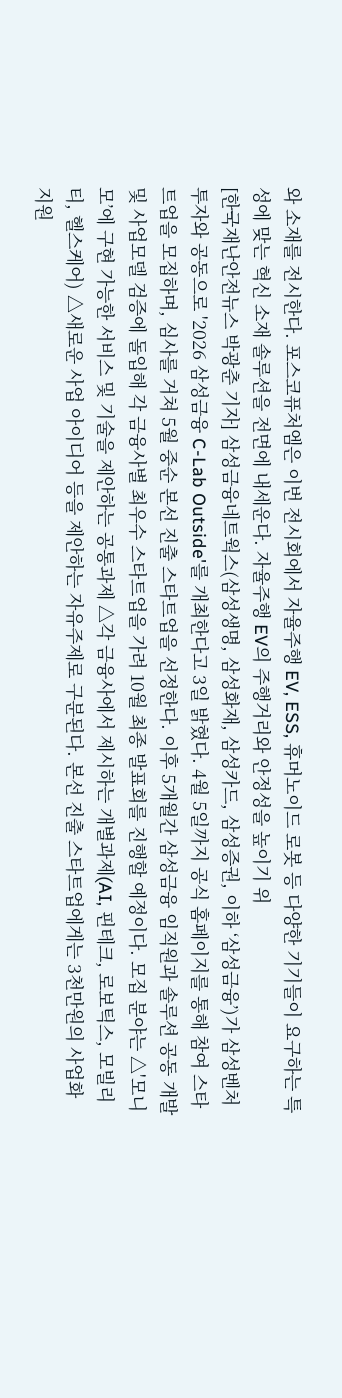와 소재를 전시한다. 포스코퓨처엠은 이번 전시회에서 자율주행 EV, ESS, 휴머노이드 로봇 등 다양한 기기들이 요구하는 특성에 맞는 혁신 소재 솔루션을 전면에 내세운다. 자율주행 EV의 주행거리와 안정성을 높이기 위
[한국재난안전뉴스 박광춘 기자] 삼성금융네트웍스(삼성생명, 삼성화재, 삼성카드, 삼성증권, 이하 ‘삼성금융’)가 삼성벤처투자와 공동으로 '2026 삼성금융 C-Lab Outside'를 개최한다고 3일 밝혔다. 4월 5일까지 공식 홈페이지를 통해 참여 스타트업을 모집하며, 심사를 거쳐 5월 중순 본선 진출 스타트업을 선정한다. 이후 5개월간 삼성금융 임직원과 솔루션 공동 개발 및 사업모델 검증에 돌입해 각 금융사별 최우수 스타트업을 가려 10월 최종 발표회를 진행할 예정이다. 모집 분야는 △'모니모’에 구현 가능한 서비스 및 기술을 제안하는 공통과제 △각 금융사에서 제시하는 개별과제(AI, 핀테크, 로보틱스, 모빌리티, 헬스케어) △새로운 사업 아이디어 등을 제안하는 자유주제로 구분된다. 본선 진출 스타트업에게는 3천만원의 사업화 지원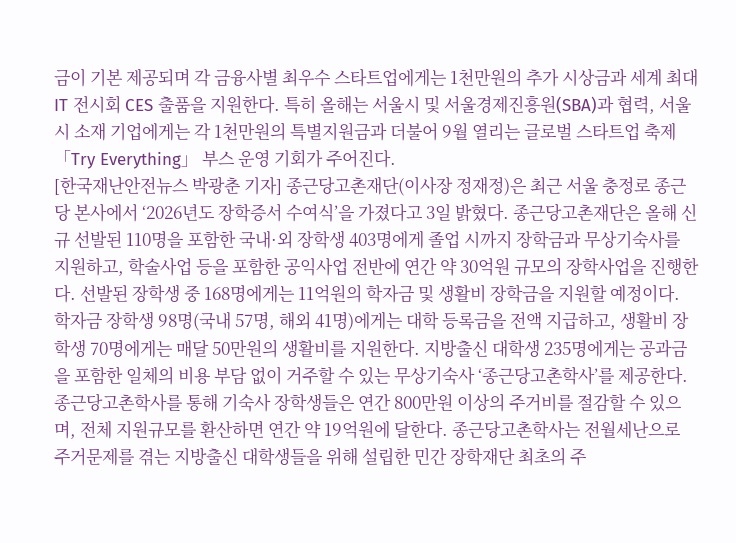금이 기본 제공되며 각 금융사별 최우수 스타트업에게는 1천만원의 추가 시상금과 세계 최대 IT 전시회 CES 출품을 지원한다. 특히 올해는 서울시 및 서울경제진흥원(SBA)과 협력, 서울시 소재 기업에게는 각 1천만원의 특별지원금과 더불어 9월 열리는 글로벌 스타트업 축제 「Try Everything」 부스 운영 기회가 주어진다.
[한국재난안전뉴스 박광춘 기자] 종근당고촌재단(이사장 정재정)은 최근 서울 충정로 종근당 본사에서 ‘2026년도 장학증서 수여식’을 가졌다고 3일 밝혔다. 종근당고촌재단은 올해 신규 선발된 110명을 포함한 국내·외 장학생 403명에게 졸업 시까지 장학금과 무상기숙사를 지원하고, 학술사업 등을 포함한 공익사업 전반에 연간 약 30억원 규모의 장학사업을 진행한다. 선발된 장학생 중 168명에게는 11억원의 학자금 및 생활비 장학금을 지원할 예정이다. 학자금 장학생 98명(국내 57명, 해외 41명)에게는 대학 등록금을 전액 지급하고, 생활비 장학생 70명에게는 매달 50만원의 생활비를 지원한다. 지방출신 대학생 235명에게는 공과금을 포함한 일체의 비용 부담 없이 거주할 수 있는 무상기숙사 ‘종근당고촌학사’를 제공한다. 종근당고촌학사를 통해 기숙사 장학생들은 연간 800만원 이상의 주거비를 절감할 수 있으며, 전체 지원규모를 환산하면 연간 약 19억원에 달한다. 종근당고촌학사는 전월세난으로 주거문제를 겪는 지방출신 대학생들을 위해 설립한 민간 장학재단 최초의 주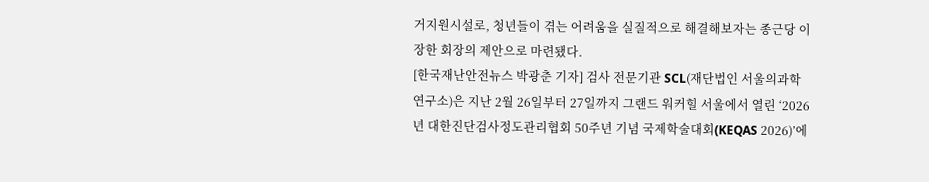거지원시설로, 청년들이 겪는 어려움을 실질적으로 해결해보자는 종근당 이장한 회장의 제안으로 마련됐다.
[한국재난안전뉴스 박광춘 기자] 검사 전문기관 SCL(재단법인 서울의과학연구소)은 지난 2월 26일부터 27일까지 그랜드 워커힐 서울에서 열린 ‘2026년 대한진단검사정도관리협회 50주년 기념 국제학술대회(KEQAS 2026)’에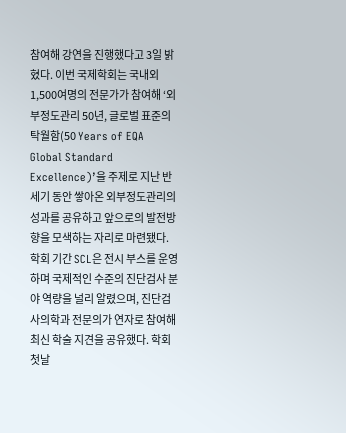참여해 강연을 진행했다고 3일 밝혔다. 이번 국제학회는 국내외 1,500여명의 전문가가 참여해 ‘외부정도관리 50년, 글로벌 표준의 탁월함(50 Years of EQA Global Standard Excellence)’을 주제로 지난 반세기 동안 쌓아온 외부정도관리의 성과를 공유하고 앞으로의 발전방향을 모색하는 자리로 마련됐다. 학회 기간 SCL은 전시 부스를 운영하며 국제적인 수준의 진단검사 분야 역량을 널리 알렸으며, 진단검사의학과 전문의가 연자로 참여해 최신 학술 지견을 공유했다. 학회 첫날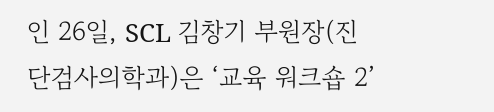인 26일, SCL 김창기 부원장(진단검사의학과)은 ‘교육 워크숍 2’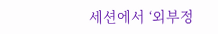세션에서 ‘외부정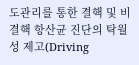도관리를 통한 결핵 및 비결핵 항산균 진단의 탁월성 제고(Driving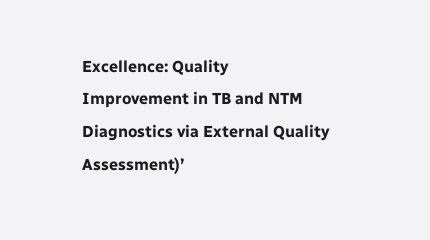Excellence: Quality Improvement in TB and NTM Diagnostics via External Quality Assessment)’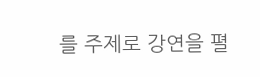를 주제로 강연을 펼